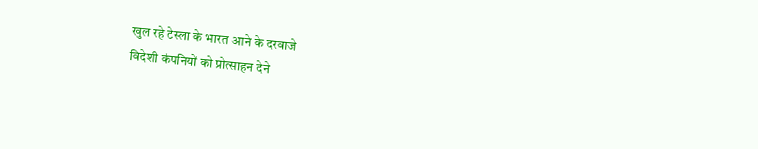खुल रहे टेस्ला के भारत आने के दरवाजे
विदेशी कंपनियों को प्रोत्साहन देने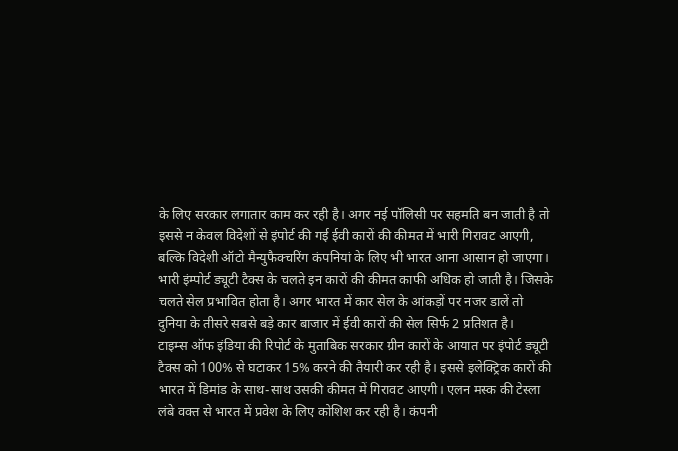के लिए सरकार लगातार काम कर रही है। अगर नई पॉलिसी पर सहमति बन जाती है तो इससे न केवल विदेशों से इंपोर्ट की गई ईवी कारों की कीमत में भारी गिरावट आएगी, बल्कि विदेशी ऑटो मैन्युफैक्चरिंग कंपनियां के लिए भी भारत आना आसान हो जाएगा। भारी इंम्पोर्ट ड्यूटी टैक्स के चलते इन कारों की कीमत काफी अधिक हो जाती है। जिसके चलते सेल प्रभावित होता है। अगर भारत में कार सेल के आंकड़ों पर नजर डालें तो दुनिया के तीसरे सबसे बड़े कार बाजार में ईवी कारों की सेल सिर्फ 2 प्रतिशत है।
टाइम्स ऑफ इंडिया की रिपोर्ट के मुताबिक सरकार ग्रीन कारों के आयात पर इंपोर्ट ड्यूटी टैक्स को 100% से घटाकर 15% करने की तैयारी कर रही है। इससे इलेक्ट्रिक कारों की भारत में डिमांड के साथ-साथ उसकी कीमत में गिरावट आएगी। एलन मस्क की टेस्ला लंबे वक्त से भारत में प्रवेश के लिए कोशिश कर रही है। कंपनी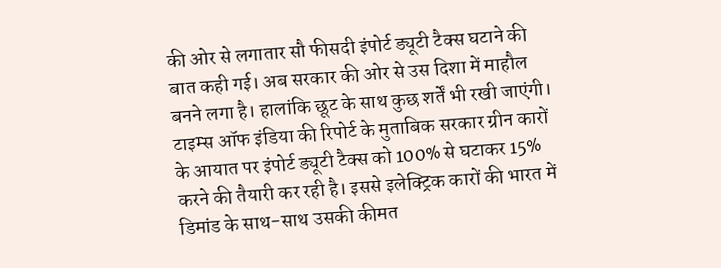की ओर से लगातार सौ फीसदी इंपोर्ट ड्यूटी टैक्स घटाने की बात कही गई। अब सरकार की ओर से उस दिशा में माहौल बनने लगा है। हालांकि छूट के साथ कुछ शर्तें भी रखी जाएंगी।
टाइम्स ऑफ इंडिया की रिपोर्ट के मुताबिक सरकार ग्रीन कारों के आयात पर इंपोर्ट ड्यूटी टैक्स को 100% से घटाकर 15% करने की तैयारी कर रही है। इससे इलेक्ट्रिक कारों की भारत में डिमांड के साथ-साथ उसकी कीमत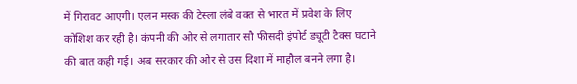में गिरावट आएगी। एलन मस्क की टेस्ला लंबे वक्त से भारत में प्रवेश के लिए कोशिश कर रही है। कंपनी की ओर से लगातार सौ फीसदी इंपोर्ट ड्यूटी टैक्स घटाने की बात कही गई। अब सरकार की ओर से उस दिशा में माहौल बनने लगा है।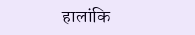हालांकि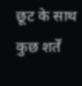छूट के साथ कुछ शर्तें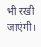भी रखी जाएंगी।